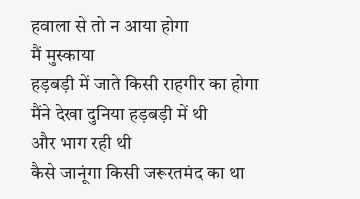हवाला से तो न आया होगा
मैं मुस्काया
हड़बड़ी में जाते किसी राहगीर का होगा
मैंने देखा दुनिया हड़बड़ी में थी
और भाग रही थी
कैसे जानूंगा किसी जरूरतमंद का था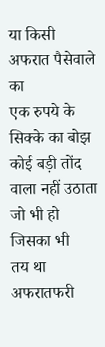या किसी अफरात पैसेवाले का
एक रुपये के सिक्के का बोझ
कोई बड़ी तोंद वाला नहीं उठाता
जो भी हो
जिसका भी
तय था अफरातफरी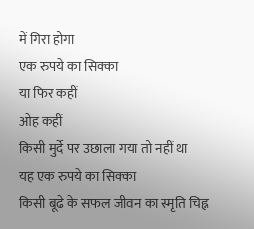में गिरा होगा
एक रुपये का सिक्का
या फिर कहीं
ओह कहीं
किसी मुर्दे पर उछाला गया तो नहीं था
यह एक रुपये का सिक्का
किसी बूढे के सफल जीवन का स्मृति चिह्न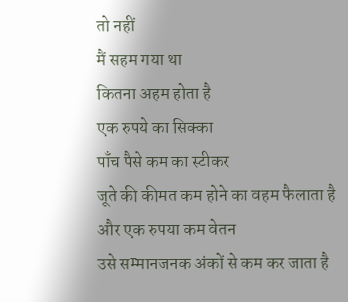तो नहीं
मैं सहम गया था
कितना अहम होता है
एक रुपये का सिक्का
पाँच पैसे कम का स्टीकर
जूते की कीमत कम होने का वहम फैलाता है
और एक रुपया कम वेतन
उसे सम्मानजनक अंकों से कम कर जाता है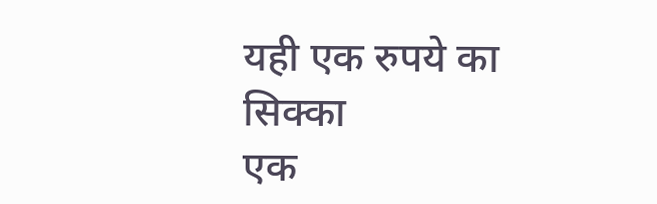यही एक रुपये का सिक्का
एक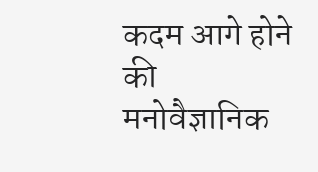कदम आगे होने की
मनोवैज्ञानिक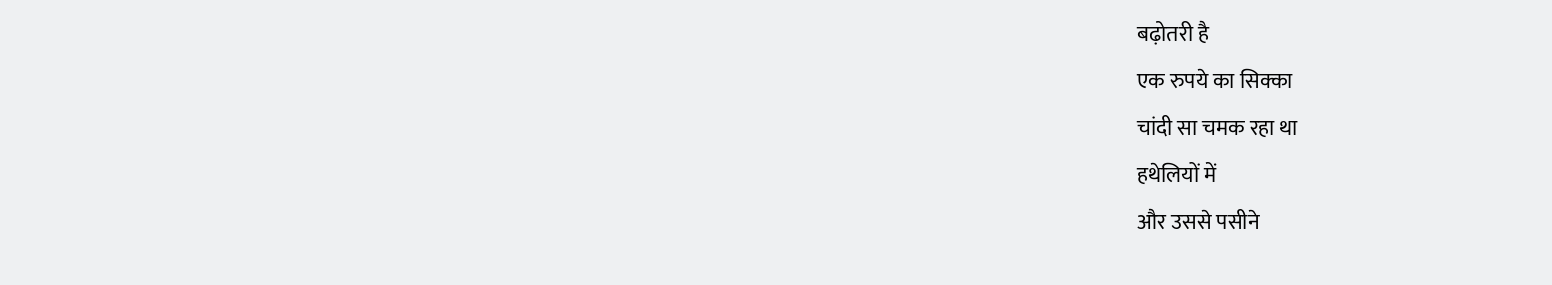बढ़ोतरी है
एक रुपये का सिक्का
चांदी सा चमक रहा था
हथेलियों में
और उससे पसीने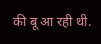की बू आ रही थी.